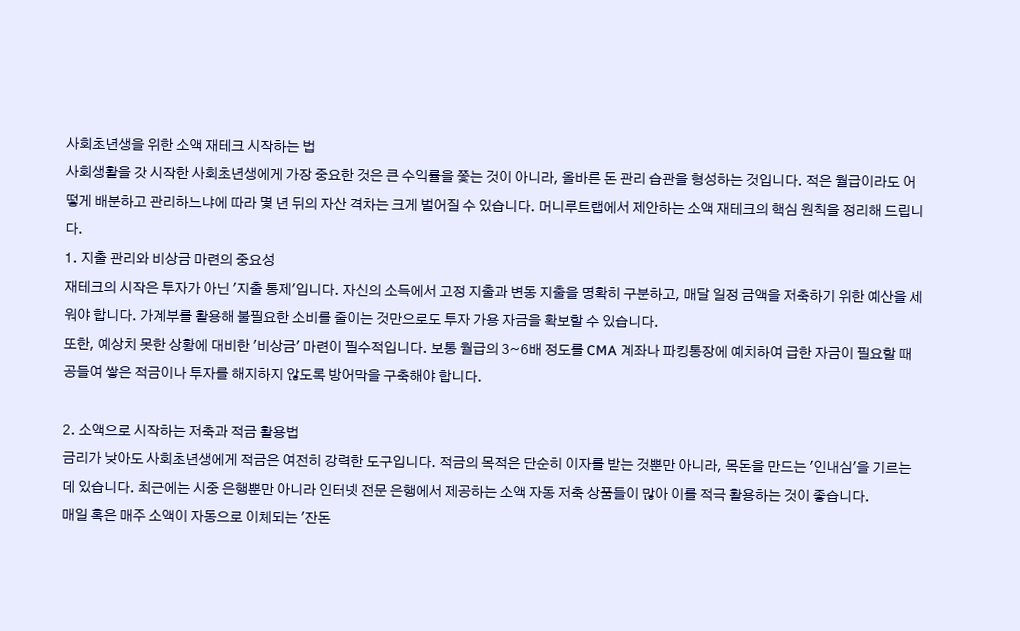사회초년생을 위한 소액 재테크 시작하는 법
사회생활을 갓 시작한 사회초년생에게 가장 중요한 것은 큰 수익률을 쫓는 것이 아니라, 올바른 돈 관리 습관을 형성하는 것입니다. 적은 월급이라도 어떻게 배분하고 관리하느냐에 따라 몇 년 뒤의 자산 격차는 크게 벌어질 수 있습니다. 머니루트랩에서 제안하는 소액 재테크의 핵심 원칙을 정리해 드립니다.
1. 지출 관리와 비상금 마련의 중요성
재테크의 시작은 투자가 아닌 '지출 통제'입니다. 자신의 소득에서 고정 지출과 변동 지출을 명확히 구분하고, 매달 일정 금액을 저축하기 위한 예산을 세워야 합니다. 가계부를 활용해 불필요한 소비를 줄이는 것만으로도 투자 가용 자금을 확보할 수 있습니다.
또한, 예상치 못한 상황에 대비한 '비상금' 마련이 필수적입니다. 보통 월급의 3~6배 정도를 CMA 계좌나 파킹통장에 예치하여 급한 자금이 필요할 때 공들여 쌓은 적금이나 투자를 해지하지 않도록 방어막을 구축해야 합니다.

2. 소액으로 시작하는 저축과 적금 활용법
금리가 낮아도 사회초년생에게 적금은 여전히 강력한 도구입니다. 적금의 목적은 단순히 이자를 받는 것뿐만 아니라, 목돈을 만드는 '인내심'을 기르는 데 있습니다. 최근에는 시중 은행뿐만 아니라 인터넷 전문 은행에서 제공하는 소액 자동 저축 상품들이 많아 이를 적극 활용하는 것이 좋습니다.
매일 혹은 매주 소액이 자동으로 이체되는 '잔돈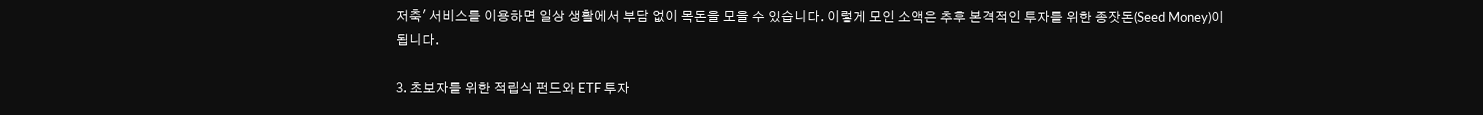저축' 서비스를 이용하면 일상 생활에서 부담 없이 목돈을 모을 수 있습니다. 이렇게 모인 소액은 추후 본격적인 투자를 위한 종잣돈(Seed Money)이 됩니다.

3. 초보자를 위한 적립식 펀드와 ETF 투자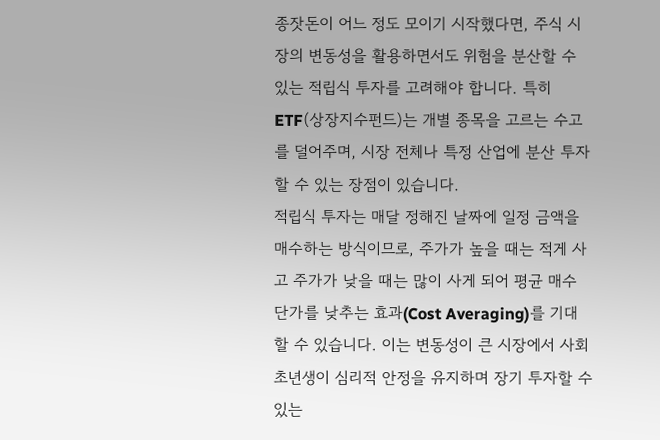종잣돈이 어느 정도 모이기 시작했다면, 주식 시장의 변동성을 활용하면서도 위험을 분산할 수 있는 적립식 투자를 고려해야 합니다. 특히 ETF(상장지수펀드)는 개별 종목을 고르는 수고를 덜어주며, 시장 전체나 특정 산업에 분산 투자할 수 있는 장점이 있습니다.
적립식 투자는 매달 정해진 날짜에 일정 금액을 매수하는 방식이므로, 주가가 높을 때는 적게 사고 주가가 낮을 때는 많이 사게 되어 평균 매수 단가를 낮추는 효과(Cost Averaging)를 기대할 수 있습니다. 이는 변동성이 큰 시장에서 사회초년생이 심리적 안정을 유지하며 장기 투자할 수 있는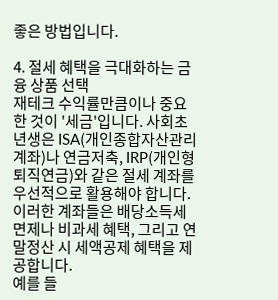좋은 방법입니다.

4. 절세 혜택을 극대화하는 금융 상품 선택
재테크 수익률만큼이나 중요한 것이 '세금'입니다. 사회초년생은 ISA(개인종합자산관리계좌)나 연금저축, IRP(개인형 퇴직연금)와 같은 절세 계좌를 우선적으로 활용해야 합니다. 이러한 계좌들은 배당소득세 면제나 비과세 혜택, 그리고 연말정산 시 세액공제 혜택을 제공합니다.
예를 들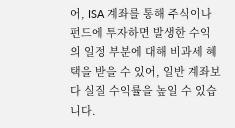어, ISA 계좌를 통해 주식이나 펀드에 투자하면 발생한 수익의 일정 부분에 대해 비과세 혜택을 받을 수 있어, 일반 계좌보다 실질 수익률을 높일 수 있습니다.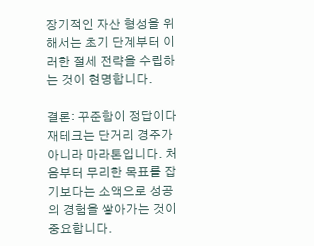장기적인 자산 형성을 위해서는 초기 단계부터 이러한 절세 전략을 수립하는 것이 현명합니다.

결론: 꾸준함이 정답이다
재테크는 단거리 경주가 아니라 마라톤입니다. 처음부터 무리한 목표를 잡기보다는 소액으로 성공의 경험을 쌓아가는 것이 중요합니다.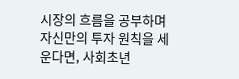시장의 흐름을 공부하며 자신만의 투자 원칙을 세운다면, 사회초년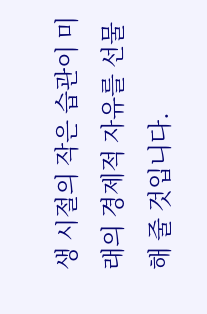생 시절의 작은 습관이 미래의 경제적 자유를 선물해 줄 것입니다.